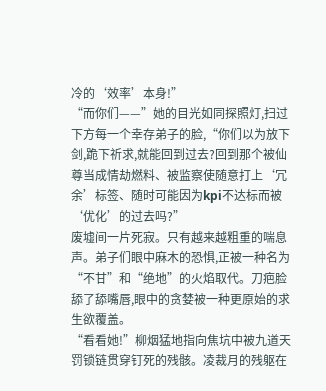冷的‘效率’本身!”
“而你们——”她的目光如同探照灯,扫过下方每一个幸存弟子的脸,“你们以为放下剑,跪下祈求,就能回到过去?回到那个被仙尊当成情劫燃料、被监察使随意打上‘冗余’标签、随时可能因为kpi不达标而被‘优化’的过去吗?”
废墟间一片死寂。只有越来越粗重的喘息声。弟子们眼中麻木的恐惧,正被一种名为“不甘”和“绝地”的火焰取代。刀疤脸舔了舔嘴唇,眼中的贪婪被一种更原始的求生欲覆盖。
“看看她!”柳烟猛地指向焦坑中被九道天罚锁链贯穿钉死的残骸。凌裁月的残躯在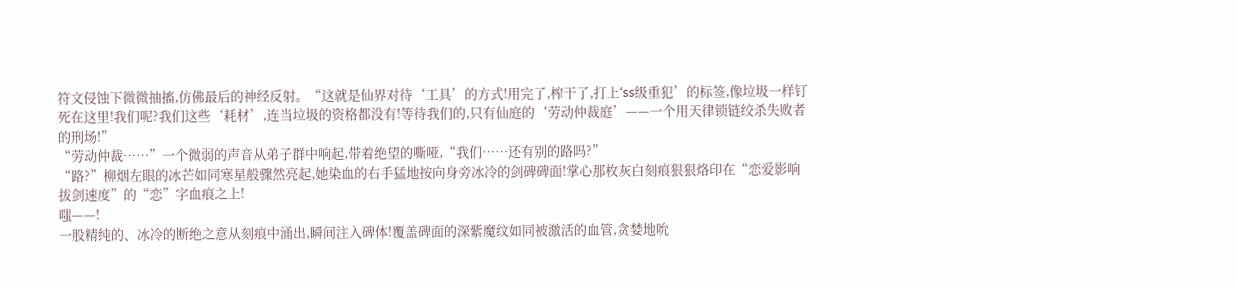符文侵蚀下微微抽搐,仿佛最后的神经反射。“这就是仙界对待‘工具’的方式!用完了,榨干了,打上‘ss级重犯’的标签,像垃圾一样钉死在这里!我们呢?我们这些‘耗材’,连当垃圾的资格都没有!等待我们的,只有仙庭的‘劳动仲裁庭’——一个用天律锁链绞杀失败者的刑场!”
“劳动仲裁……”一个微弱的声音从弟子群中响起,带着绝望的嘶哑,“我们……还有别的路吗?”
“路?”柳烟左眼的冰芒如同寒星般骤然亮起,她染血的右手猛地按向身旁冰冷的剑碑碑面!掌心那枚灰白刻痕狠狠烙印在“恋爱影响拔剑速度”的“恋”字血痕之上!
嗤——!
一股精纯的、冰冷的断绝之意从刻痕中涌出,瞬间注入碑体!覆盖碑面的深紫魔纹如同被激活的血管,贪婪地吮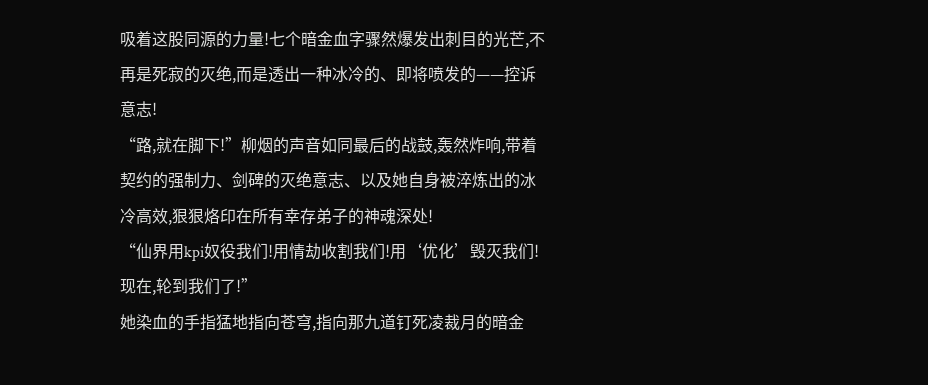吸着这股同源的力量!七个暗金血字骤然爆发出刺目的光芒,不再是死寂的灭绝,而是透出一种冰冷的、即将喷发的——控诉意志!
“路,就在脚下!”柳烟的声音如同最后的战鼓,轰然炸响,带着契约的强制力、剑碑的灭绝意志、以及她自身被淬炼出的冰冷高效,狠狠烙印在所有幸存弟子的神魂深处!
“仙界用kpi奴役我们!用情劫收割我们!用‘优化’毁灭我们!现在,轮到我们了!”
她染血的手指猛地指向苍穹,指向那九道钉死凌裁月的暗金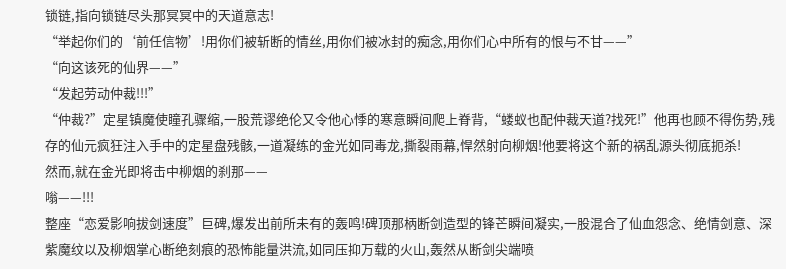锁链,指向锁链尽头那冥冥中的天道意志!
“举起你们的‘前任信物’!用你们被斩断的情丝,用你们被冰封的痴念,用你们心中所有的恨与不甘——”
“向这该死的仙界——”
“发起劳动仲裁!!!”
“仲裁?”定星镇魔使瞳孔骤缩,一股荒谬绝伦又令他心悸的寒意瞬间爬上脊背,“蝼蚁也配仲裁天道?找死!”他再也顾不得伤势,残存的仙元疯狂注入手中的定星盘残骸,一道凝练的金光如同毒龙,撕裂雨幕,悍然射向柳烟!他要将这个新的祸乱源头彻底扼杀!
然而,就在金光即将击中柳烟的刹那——
嗡——!!!
整座“恋爱影响拔剑速度”巨碑,爆发出前所未有的轰鸣!碑顶那柄断剑造型的锋芒瞬间凝实,一股混合了仙血怨念、绝情剑意、深紫魔纹以及柳烟掌心断绝刻痕的恐怖能量洪流,如同压抑万载的火山,轰然从断剑尖端喷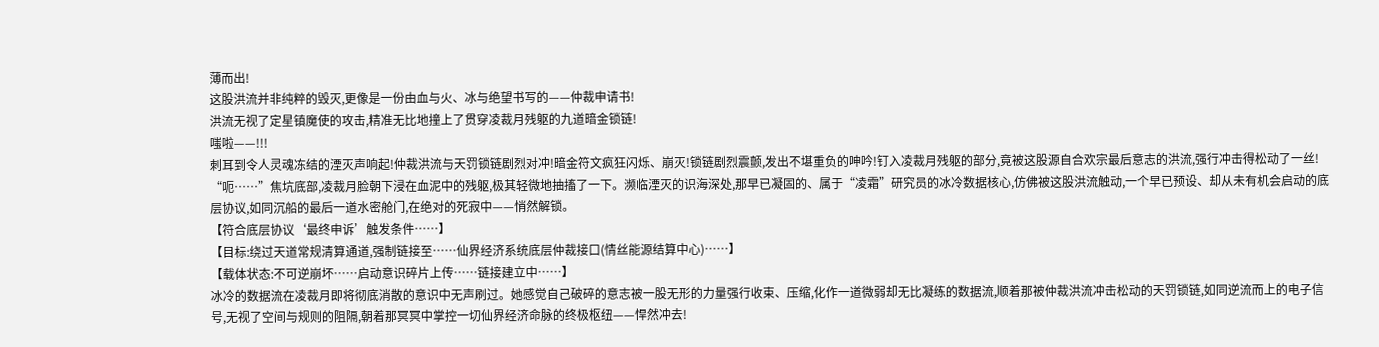薄而出!
这股洪流并非纯粹的毁灭,更像是一份由血与火、冰与绝望书写的——仲裁申请书!
洪流无视了定星镇魔使的攻击,精准无比地撞上了贯穿凌裁月残躯的九道暗金锁链!
嗤啦——!!!
刺耳到令人灵魂冻结的湮灭声响起!仲裁洪流与天罚锁链剧烈对冲!暗金符文疯狂闪烁、崩灭!锁链剧烈震颤,发出不堪重负的呻吟!钉入凌裁月残躯的部分,竟被这股源自合欢宗最后意志的洪流,强行冲击得松动了一丝!
“呃……”焦坑底部,凌裁月脸朝下浸在血泥中的残躯,极其轻微地抽搐了一下。濒临湮灭的识海深处,那早已凝固的、属于“凌霜”研究员的冰冷数据核心,仿佛被这股洪流触动,一个早已预设、却从未有机会启动的底层协议,如同沉船的最后一道水密舱门,在绝对的死寂中——悄然解锁。
【符合底层协议‘最终申诉’触发条件……】
【目标:绕过天道常规清算通道,强制链接至……仙界经济系统底层仲裁接口(情丝能源结算中心)……】
【载体状态:不可逆崩坏……启动意识碎片上传……链接建立中……】
冰冷的数据流在凌裁月即将彻底消散的意识中无声刷过。她感觉自己破碎的意志被一股无形的力量强行收束、压缩,化作一道微弱却无比凝练的数据流,顺着那被仲裁洪流冲击松动的天罚锁链,如同逆流而上的电子信号,无视了空间与规则的阻隔,朝着那冥冥中掌控一切仙界经济命脉的终极枢纽——悍然冲去!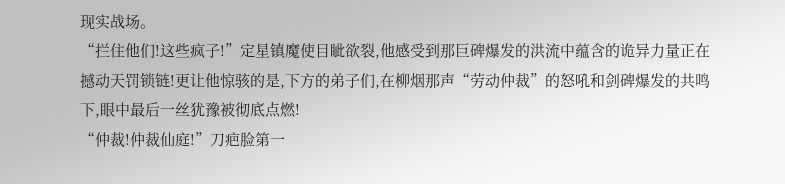现实战场。
“拦住他们!这些疯子!”定星镇魔使目眦欲裂,他感受到那巨碑爆发的洪流中蕴含的诡异力量正在撼动天罚锁链!更让他惊骇的是,下方的弟子们,在柳烟那声“劳动仲裁”的怒吼和剑碑爆发的共鸣下,眼中最后一丝犹豫被彻底点燃!
“仲裁!仲裁仙庭!”刀疤脸第一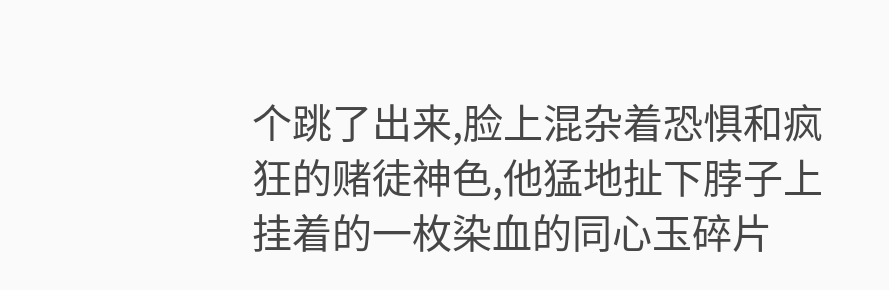个跳了出来,脸上混杂着恐惧和疯狂的赌徒神色,他猛地扯下脖子上挂着的一枚染血的同心玉碎片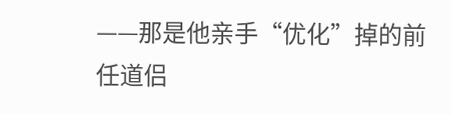——那是他亲手“优化”掉的前任道侣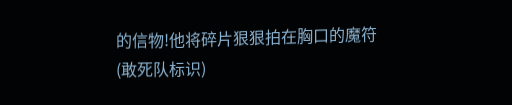的信物!他将碎片狠狠拍在胸口的魔符(敢死队标识)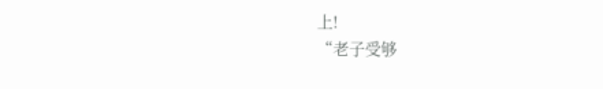上!
“老子受够